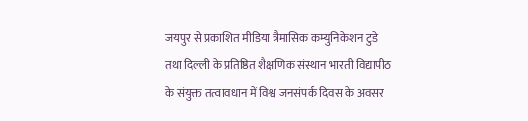जयपुर से प्रकाशित मीडिया त्रैमासिक कम्युनिकेशन टुडे तथा दिल्ली के प्रतिष्ठित शैक्षणिक संस्थान भारती विद्यापीठ के संयुक्त तत्वावधान में विश्व जनसंपर्क दिवस के अवसर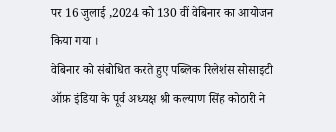पर 16 जुलाई ,2024 को 130 वीं वेबिनार का आयोजन किया गया ।
वेबिनार को संबोधित करते हुए पब्लिक रिलेशंस सोसाइटी ऑफ़ इंडिया के पूर्व अध्यक्ष श्री कल्याण सिंह कोठारी ने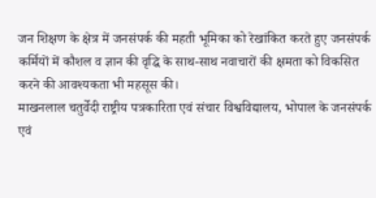जन शिक्षण के क्षेत्र में जनसंपर्क की महती भूमिका को रेखांकित करते हुए जनसंपर्क कर्मियों में कौशल व ज्ञान की वृद्धि के साथ-साथ नवाचारों की क्षमता को विकसित करने की आवश्यकता भी महसूस की।
माखनलाल चतुर्वेदी राष्ट्रीय पत्रकारिता एवं संचार विश्वविद्यालय, भोपाल के जनसंपर्क एवं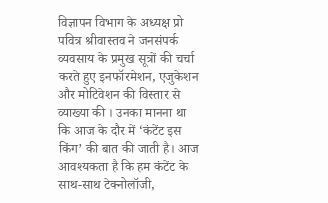विज्ञापन विभाग के अध्यक्ष प्रो पवित्र श्रीवास्तव ने जनसंपर्क व्यवसाय के प्रमुख सूत्रों की चर्चा करते हुए इनफॉरमेशन, एजुकेशन और मोटिवेशन की विस्तार से व्याख्या की । उनका मानना था कि आज के दौर में ‘कंटेंट इस किंग’ की बात की जाती है। आज आवश्यकता है कि हम कंटेंट के साथ-साथ टेक्नोलॉजी,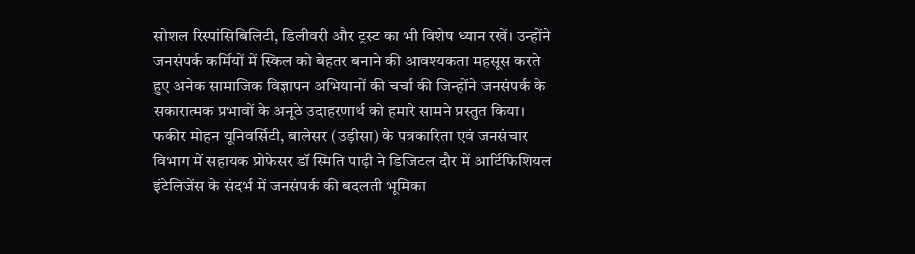सोशल रिस्पांसिबिलिटी, डिलीवरी और ट्रस्ट का भी विशेष ध्यान रखें। उन्होंने जनसंपर्क कर्मियों में स्किल को बेहतर बनाने की आवश्यकता महसूस करते हुए अनेक सामाजिक विज्ञापन अभियानों की चर्चा की जिन्होंने जनसंपर्क के सकारात्मक प्रभावों के अनूठे उदाहरणार्थ को हमारे सामने प्रस्तुत किया।
फकीर मोहन यूनिवर्सिटी, बालेसर (उड़ीसा) के पत्रकारिता एवं जनसंचार विभाग में सहायक प्रोफेसर डॉ स्मिति पाढ़ी ने डिजिटल दौर में आर्टिफिशियल इंटेलिजेंस के संदर्भ में जनसंपर्क की बदलती भूमिका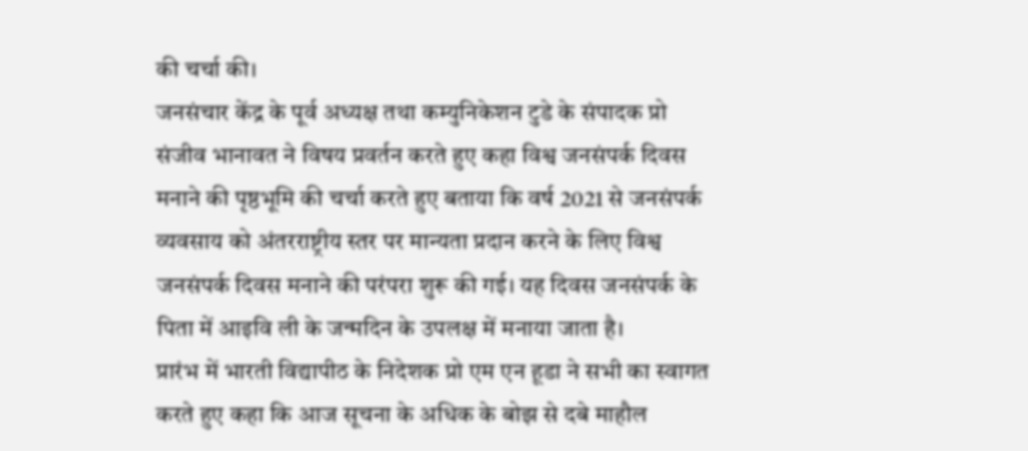की चर्चा की।
जनसंचार केंद्र के पूर्व अध्यक्ष तथा कम्युनिकेशन टुडे के संपादक प्रो संजीव भानावत ने विषय प्रवर्तन करते हुए कहा विश्व जनसंपर्क दिवस मनाने की पृष्ठभूमि की चर्चा करते हुए बताया कि वर्ष 2021 से जनसंपर्क व्यवसाय को अंतरराष्ट्रीय स्तर पर मान्यता प्रदान करने के लिए विश्व जनसंपर्क दिवस मनाने की परंपरा शुरू की गई। यह दिवस जनसंपर्क के पिता में आइवि ली के जन्मदिन के उपलक्ष में मनाया जाता है।
प्रारंभ में भारती विद्यापीठ के निदेशक प्रो एम एन हूडा ने सभी का स्वागत करते हुए कहा कि आज सूचना के अधिक के बोझ से दबे माहौल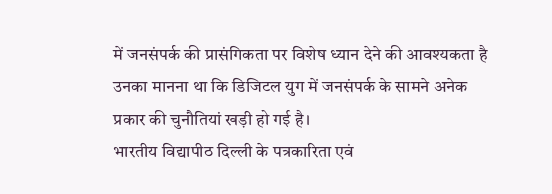में जनसंपर्क की प्रासंगिकता पर विशेष ध्यान देने की आवश्यकता है उनका मानना था कि डिजिटल युग में जनसंपर्क के सामने अनेक प्रकार की चुनौतियां खड़ी हो गई है।
भारतीय विद्यापीठ दिल्ली के पत्रकारिता एवं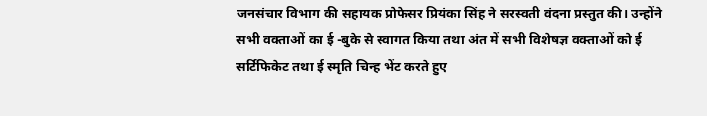जनसंचार विभाग की सहायक प्रोफेसर प्रियंका सिंह ने सरस्वती वंदना प्रस्तुत की। उन्होंने सभी वक्ताओं का ई -बुके से स्वागत किया तथा अंत में सभी विशेषज्ञ वक्ताओं को ई सर्टिफिकेट तथा ई स्मृति चिन्ह भेंट करते हुए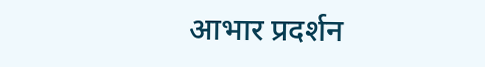आभार प्रदर्शन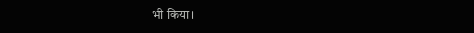भी किया।